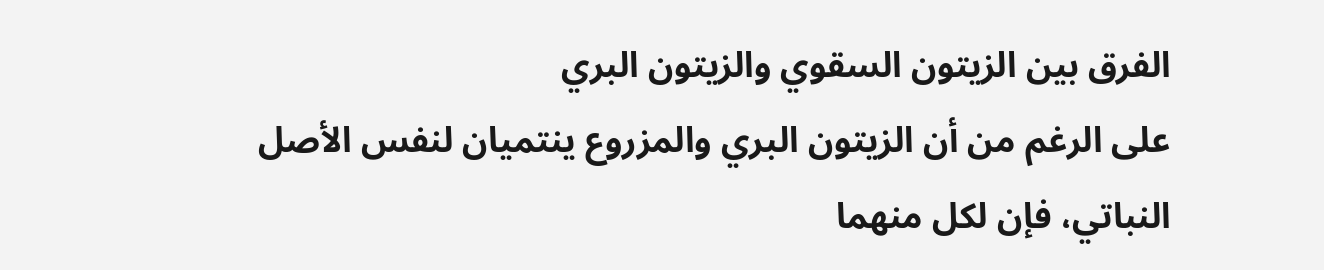الفرق بين الزيتون السقوي والزيتون البري
على الرغم من أن الزيتون البري والمزروع ينتميان لنفس الأصل النباتي، فإن لكل منهما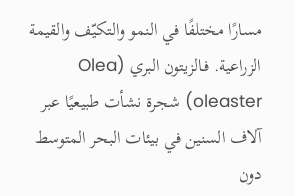مسارًا مختلفًا في النمو والتكيّف والقيمة الزراعية. فـالزيتون البري (Olea oleaster) شجرة نشأت طبيعيًا عبر آلاف السنين في بيئات البحر المتوسط دون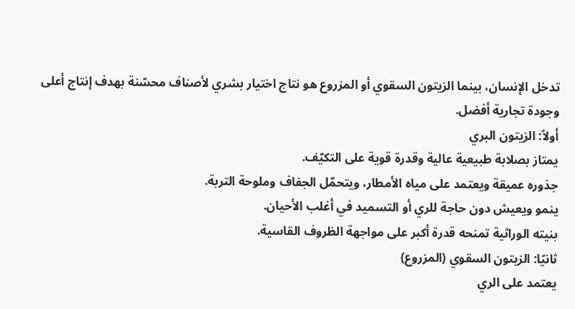تدخل الإنسان، بينما الزيتون السقوي أو المزروع هو نتاج اختيار بشري لأصناف محسّنة بهدف إنتاج أعلى وجودة تجارية أفضل.
أولاً: الزيتون البري
يمتاز بصلابة طبيعية عالية وقدرة قوية على التكيّف.
جذوره عميقة ويعتمد على مياه الأمطار، ويتحمّل الجفاف وملوحة التربة.
ينمو ويعيش دون حاجة للري أو التسميد في أغلب الأحيان.
بنيته الوراثية تمنحه قدرة أكبر على مواجهة الظروف القاسية.
ثانيًا: الزيتون السقوي (المزروع)
يعتمد على الري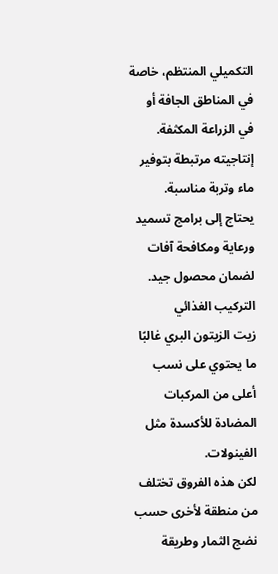التكميلي المنتظم، خاصة في المناطق الجافة أو في الزراعة المكثفة.
إنتاجيته مرتبطة بتوفير ماء وتربة مناسبة.
يحتاج إلى برامج تسميد ورعاية ومكافحة آفات لضمان محصول جيد.
التركيب الغذائي
زيت الزيتون البري غالبًا ما يحتوي على نسب أعلى من المركبات المضادة للأكسدة مثل الفينولات.
لكن هذه الفروق تختلف من منطقة لأخرى حسب نضج الثمار وطريقة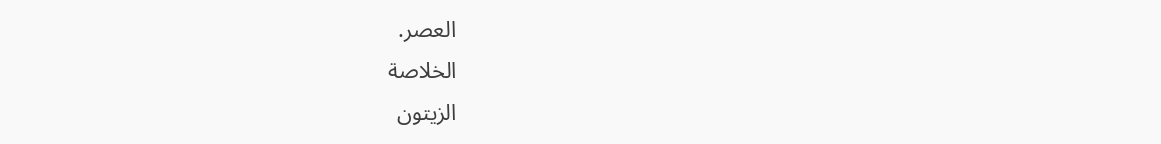العصر.
الخلاصة
الزيتون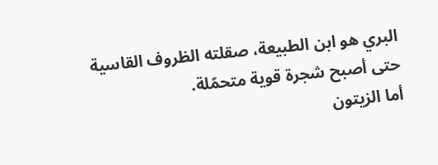البري هو ابن الطبيعة، صقلته الظروف القاسية حتى أصبح شجرة قوية متحمّلة.
أما الزيتون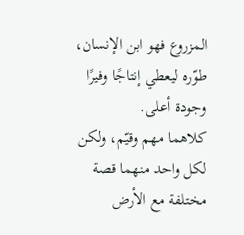المزروع فهو ابن الإنسان، طوّره ليعطي إنتاجًا وفيرًا وجودة أعلى.
كلاهما مهم وقيّم، ولكن لكل واحد منهما قصة مختلفة مع الأرض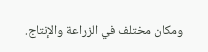ومكان مختلف في الزراعة والإنتاج.